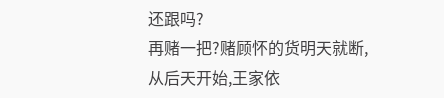还跟吗?
再赌一把?赌顾怀的货明天就断,从后天开始,王家依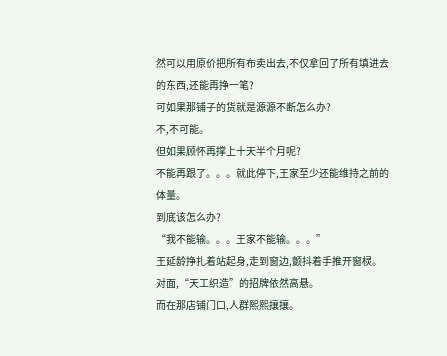然可以用原价把所有布卖出去,不仅拿回了所有填进去的东西,还能再挣一笔?
可如果那铺子的货就是源源不断怎么办?
不,不可能。
但如果顾怀再撑上十天半个月呢?
不能再跟了。。。就此停下,王家至少还能维持之前的体量。
到底该怎么办?
“我不能输。。。王家不能输。。。”
王延龄挣扎着站起身,走到窗边,颤抖着手推开窗棂。
对面,“天工织造”的招牌依然高悬。
而在那店铺门口,人群熙熙攘攘。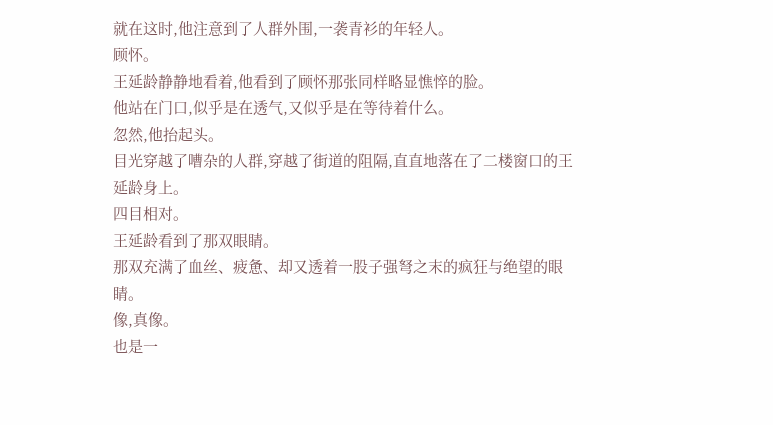就在这时,他注意到了人群外围,一袭青衫的年轻人。
顾怀。
王延龄静静地看着,他看到了顾怀那张同样略显憔悴的脸。
他站在门口,似乎是在透气,又似乎是在等待着什么。
忽然,他抬起头。
目光穿越了嘈杂的人群,穿越了街道的阻隔,直直地落在了二楼窗口的王延龄身上。
四目相对。
王延龄看到了那双眼睛。
那双充满了血丝、疲惫、却又透着一股子强弩之末的疯狂与绝望的眼睛。
像,真像。
也是一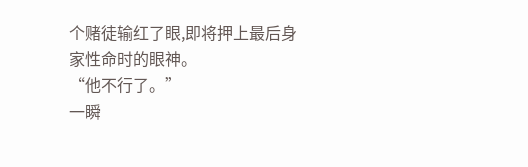个赌徒输红了眼,即将押上最后身家性命时的眼神。
“他不行了。”
一瞬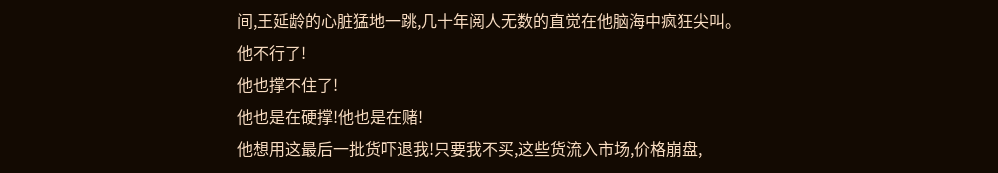间,王延龄的心脏猛地一跳,几十年阅人无数的直觉在他脑海中疯狂尖叫。
他不行了!
他也撑不住了!
他也是在硬撑!他也是在赌!
他想用这最后一批货吓退我!只要我不买,这些货流入市场,价格崩盘,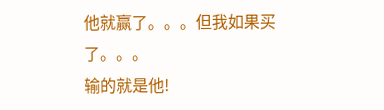他就赢了。。。但我如果买了。。。
输的就是他!